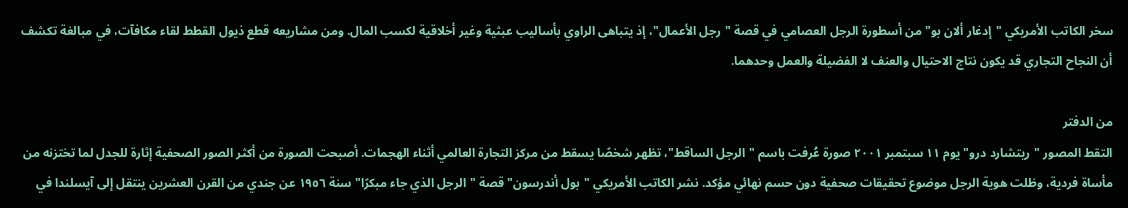سخر الكاتب الأمريكي "إدغار ألان بو" من أسطورة الرجل العصامي في قصة "رجل الأعمال"، إذ يتباهى الراوي بأساليب عبثية وغير أخلاقية لكسب المال. ومن مشاريعه قطع ذيول القطط لقاء مكافآت، في مبالغة تكشف أن النجاح التجاري قد يكون نتاج الاحتيال والعنف لا الفضيلة والعمل وحدهما.

من الدفتر
التقط المصور "ريتشارد درو" يوم ١١ سبتمبر ٢٠٠١ صورة عُرفت باسم "الرجل الساقط"، تظهر شخصًا يسقط من مركز التجارة العالمي أثناء الهجمات. أصبحت الصورة من أكثر الصور الصحفية إثارة للجدل لما تختزنه من مأساة فردية، وظلت هوية الرجل موضوع تحقيقات صحفية دون حسم نهائي مؤكد. نشر الكاتب الأمريكي "بول أندرسون" قصة "الرجل الذي جاء مبكرًا" سنة ١٩٥٦ عن جندي من القرن العشرين ينتقل إلى آيسلندا في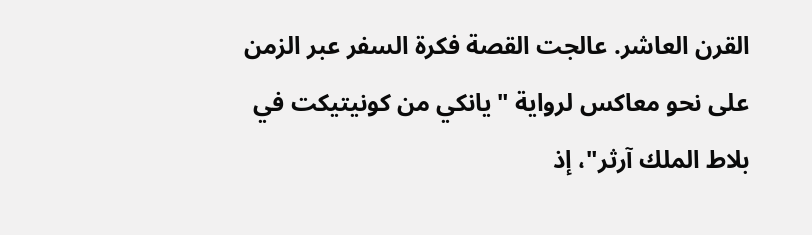القرن العاشر. عالجت القصة فكرة السفر عبر الزمن على نحو معاكس لرواية "يانكي من كونيتيكت في بلاط الملك آرثر"، إذ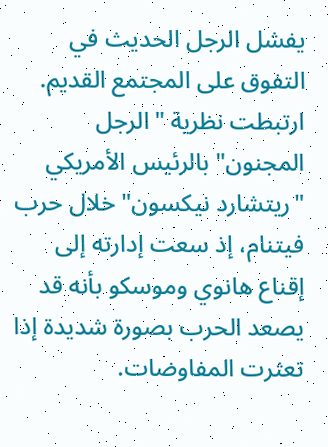يفشل الرجل الحديث في التفوق على المجتمع القديم. ارتبطت نظرية "الرجل المجنون" بالرئيس الأمريكي "ريتشارد نيكسون" خلال حرب فيتنام، إذ سعت إدارته إلى إقناع هانوي وموسكو بأنه قد يصعد الحرب بصورة شديدة إذا تعثرت المفاوضات.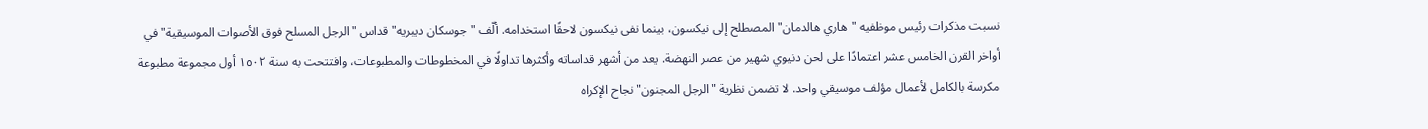نسبت مذكرات رئيس موظفيه "هاري هالدمان" المصطلح إلى نيكسون، بينما نفى نيكسون لاحقًا استخدامه. ألّف "جوسكان ديبريه" قداس "الرجل المسلح فوق الأصوات الموسيقية" في أواخر القرن الخامس عشر اعتمادًا على لحن دنيوي شهير من عصر النهضة. يعد من أشهر قداساته وأكثرها تداولًا في المخطوطات والمطبوعات، وافتتحت به سنة ١٥٠٢ أول مجموعة مطبوعة مكرسة بالكامل لأعمال مؤلف موسيقي واحد. لا تضمن نظرية "الرجل المجنون" نجاح الإكراه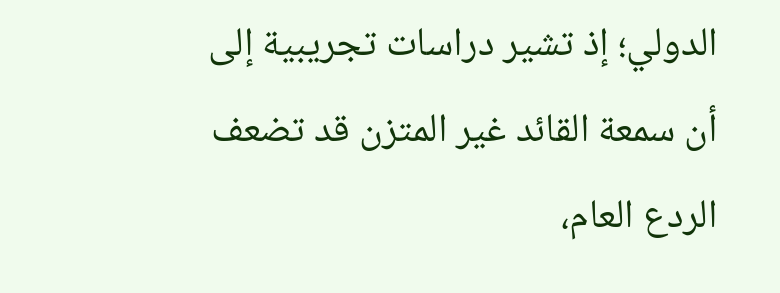الدولي؛ إذ تشير دراسات تجريبية إلى أن سمعة القائد غير المتزن قد تضعف الردع العام،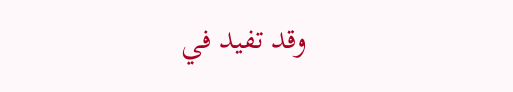وقد تفيد في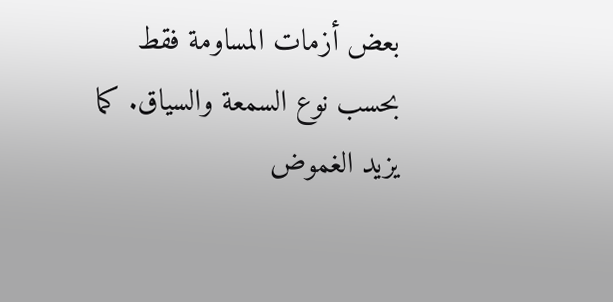بعض أزمات المساومة فقط بحسب نوع السمعة والسياق. كما يزيد الغموض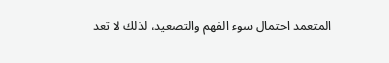المتعمد احتمال سوء الفهم والتصعيد، لذلك لا تعد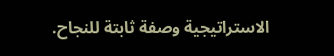الاستراتيجية وصفة ثابتة للنجاح.